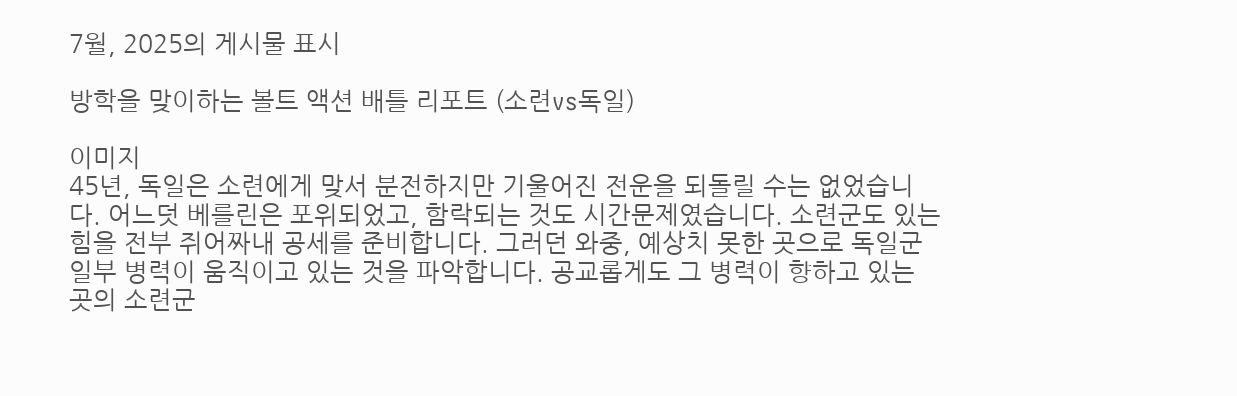7월, 2025의 게시물 표시

방학을 맞이하는 볼트 액션 배틀 리포트 (소련vs독일)

이미지
45년, 독일은 소련에게 맞서 분전하지만 기울어진 전운을 되돌릴 수는 없었습니다. 어느덧 베를린은 포위되었고, 함락되는 것도 시간문제였습니다. 소련군도 있는 힘을 전부 쥐어짜내 공세를 준비합니다. 그러던 와중, 예상치 못한 곳으로 독일군 일부 병력이 움직이고 있는 것을 파악합니다. 공교롭게도 그 병력이 향하고 있는 곳의 소련군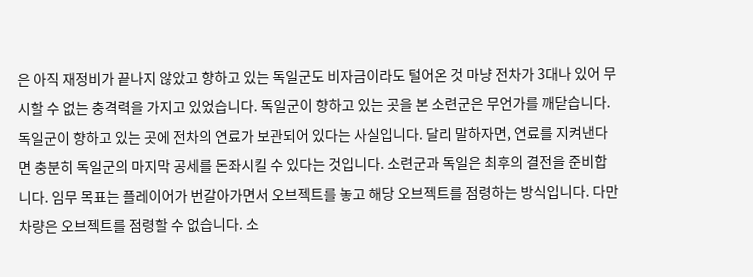은 아직 재정비가 끝나지 않았고 향하고 있는 독일군도 비자금이라도 털어온 것 마냥 전차가 3대나 있어 무시할 수 없는 충격력을 가지고 있었습니다. 독일군이 향하고 있는 곳을 본 소련군은 무언가를 깨닫습니다. 독일군이 향하고 있는 곳에 전차의 연료가 보관되어 있다는 사실입니다. 달리 말하자면, 연료를 지켜낸다면 충분히 독일군의 마지막 공세를 돈좌시킬 수 있다는 것입니다. 소련군과 독일은 최후의 결전을 준비합니다. 임무 목표는 플레이어가 번갈아가면서 오브젝트를 놓고 해당 오브젝트를 점령하는 방식입니다. 다만 차량은 오브젝트를 점령할 수 없습니다. 소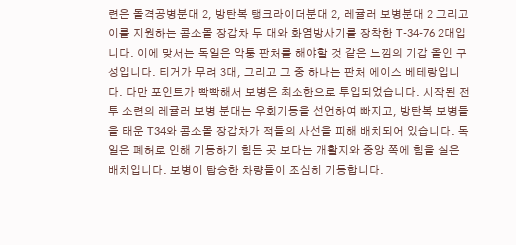련은 돌격공병분대 2, 방탄복 탱크라이더분대 2, 레귤러 보병분대 2 그리고 이를 지원하는 콤소몰 장갑차 두 대와 화염방사기를 장착한 T-34-76 2대입니다. 이에 맞서는 독일은 악퉁 판처를 해야할 것 같은 느낌의 기갑 올인 구성입니다. 티거가 무려 3대, 그리고 그 중 하나는 판처 에이스 베테랑입니다. 다만 포인트가 빡빡해서 보병은 최소한으로 투입되었습니다. 시작된 전투 소련의 레귤러 보병 분대는 우회기동을 선언하여 빠지고, 방탄복 보병들을 태운 T34와 콤소몰 장갑차가 적들의 사선을 피해 배치되어 있습니다. 독일은 폐허로 인해 기동하기 힘든 곳 보다는 개활지와 중앙 쪽에 힘을 실은 배치입니다. 보병이 탑승한 차량들이 조심히 기동합니다.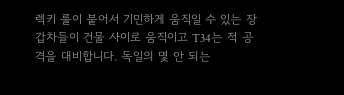렉키 룰이 붙어서 기민하게 움직일 수 있는 장갑차들이 건물 사이로 움직이고 T34는 적 공격을 대비합니다. 독일의 몇 안 되는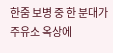한줌 보병 중 한 분대가 주유소 옥상에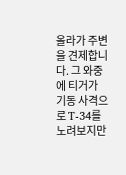올라가 주변을 견제합니다. 그 와중에 티거가 기동 사격으로 T-34를 노려보지만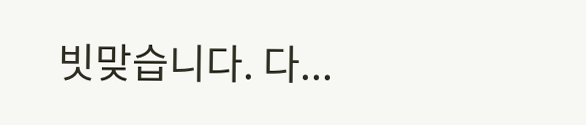빗맞습니다. 다...